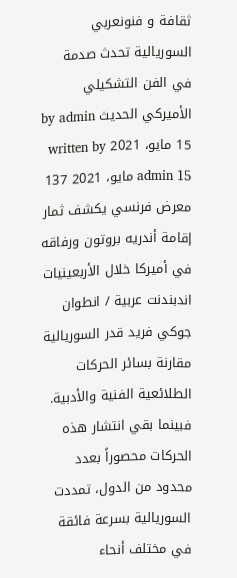ثقافة و فنونعربي السوريالية تحدث صدمة في الفن التشكيلي الأميركي الحديث by admin 15 مايو، 2021 written by admin 15 مايو، 2021 137 معرض فرنسي يكشف ثمار إقامة أندريه بروتون ورفاقه في أميركا خلال الأربعينيات اندبندنت عربية / انطوان جوكي فريد قدر السوريالية مقارنة بسائر الحركات الطلائعية الفنية والأدبية. فبينما بقي انتشار هذه الحركات محصوراً بعدد محدود من الدول، تمددت السوريالية بسرعة فائقة في مختلف أنحاء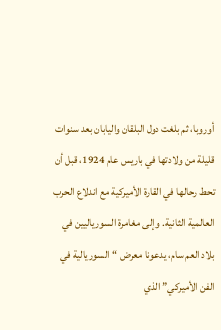أوروبا، ثم بلغت دول البلقان واليابان بعد سنوات قليلة من ولادتها في باريس عام 1924، قبل أن تحط رحالها في القارة الأميركية مع اندلاع الحرب العالمية الثانية. وإلى مغامرة السورياليين في بلاد العم سام، يدعونا معرض “السوريالية في الفن الأميركي” الذي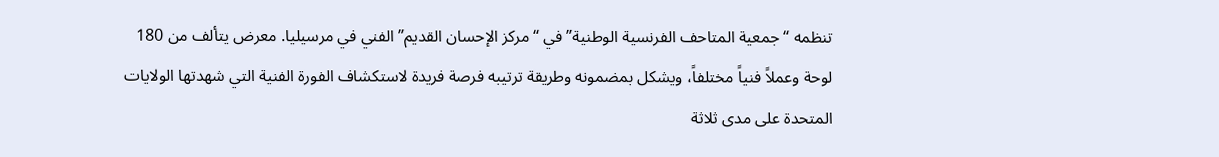تنظمه “جمعية المتاحف الفرنسية الوطنية” في “مركز الإحسان القديم” الفني في مرسيليا. معرض يتألف من 180 لوحة وعملاً فنياً مختلفاً، ويشكل بمضمونه وطريقة ترتيبه فرصة فريدة لاستكشاف الفورة الفنية التي شهدتها الولايات المتحدة على مدى ثلاثة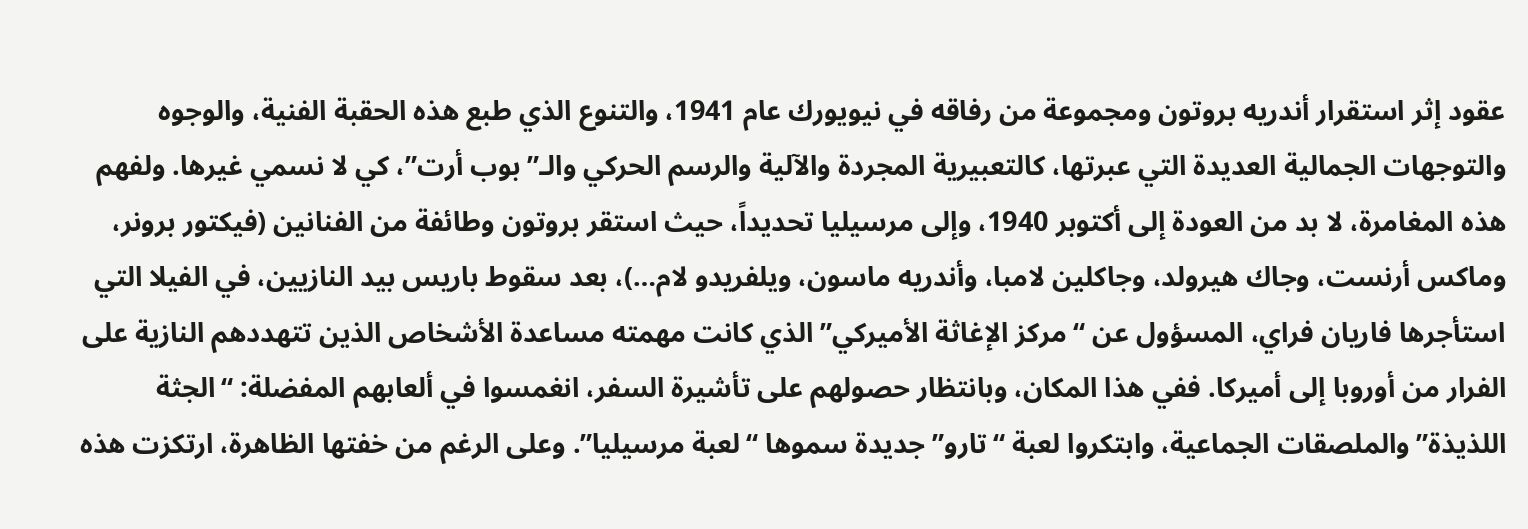عقود إثر استقرار أندريه بروتون ومجموعة من رفاقه في نيويورك عام 1941، والتنوع الذي طبع هذه الحقبة الفنية، والوجوه والتوجهات الجمالية العديدة التي عبرتها، كالتعبيرية المجردة والآلية والرسم الحركي والـ”بوب أرت”، كي لا نسمي غيرها. ولفهم هذه المغامرة، لا بد من العودة إلى أكتوبر 1940، وإلى مرسيليا تحديداً، حيث استقر بروتون وطائفة من الفنانين (فيكتور برونر، وماكس أرنست، وجاك هيرولد، وجاكلين لامبا، وأندريه ماسون، ويلفريدو لام…)، بعد سقوط باريس بيد النازيين، في الفيلا التي استأجرها فاريان فراي، المسؤول عن “مركز الإغاثة الأميركي” الذي كانت مهمته مساعدة الأشخاص الذين تتهددهم النازية على الفرار من أوروبا إلى أميركا. ففي هذا المكان، وبانتظار حصولهم على تأشيرة السفر، انغمسوا في ألعابهم المفضلة: “الجثة اللذيذة” والملصقات الجماعية، وابتكروا لعبة “تارو” جديدة سموها “لعبة مرسيليا”. وعلى الرغم من خفتها الظاهرة، ارتكزت هذه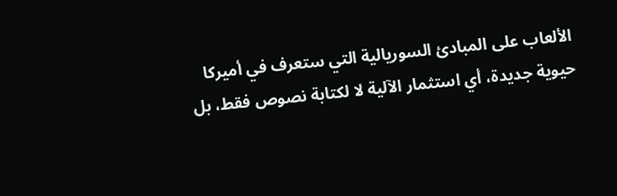الألعاب على المبادئ السوريالية التي ستعرف في أميركا حيوية جديدة، أي استثمار الآلية لا لكتابة نصوص فقط، بل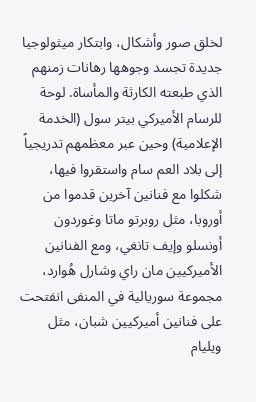لخلق صور وأشكال، وابتكار ميثولوجيا جديدة تجسد وجوهها رهانات زمنهم الذي طبعته الكارثة والمأساة. لوحة للرسام الأميركي بيتر سول (الخدمة الإعلامية) وحين عبر معظمهم تدريجياً إلى بلاد العم سام واستقروا فيها، شكلوا مع فنانين آخرين قدموا من أوروبا، مثل روبرتو ماتا وغوردون أونسلو وإيف تانغي، ومع الفنانين الأميركيين مان راي وشارل هُوارد، مجموعة سوريالية في المنفى انفتحت على فنانين أميركيين شبان، مثل ويليام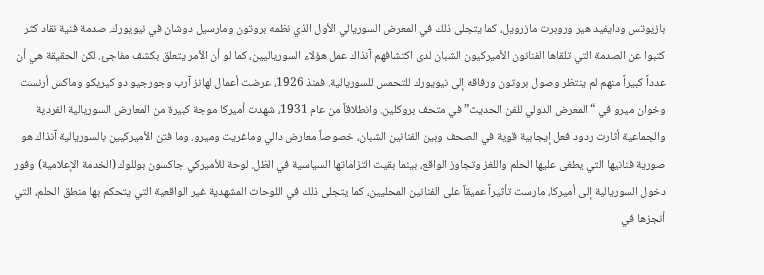بازيوتس ودايفيد هير وروبرت مازرويل، كما يتجلى ذلك في المعرض السوريالي الأول الذي نظمه بروتون ومارسيل دوشان في نيويورك. صدمة فنية نقاد كثر كتبوا عن الصدمة التي تلقاها الفنانون الأميركيون الشبان لدى اكتشافهم آنذاك عمل هؤلاء السورياليين، كما لو أن الأمر يتعلق بكشف مفاجئ. لكن الحقيقة هي أن عدداً كبيراً منهم لم ينتظر وصول بروتون ورفاقه إلى نيويورك للتحمس للسوريالية. فمنذ 1926، عرضت أعمال لهانز آرب وجورجيو دو كيريكو وماكس أرنست وخوان ميرو في “المعرض الدولي للفن الحديث” في متحف بروكلين. وانطلاقاً من عام 1931، شهدت أميركا موجة كبيرة من المعارض السوريالية الفردية والجماعية أثارت ردود فعل إيجابية قوية في الصحف وبين الفنانين الشبان، خصوصاً معارض دالي وماغريت وميرو. وما فتن الأميركيين بالسوريالية آنذاك هو صورية فنانيها التي يطغى عليها الحلم واللغز وتجاوز الواقع، بينما بقيت التزاماتها السياسية في الظل. لوحة للأميركي جاكسون بوللوك (الخدمة الإعلامية) وفور دخول السوريالية إلى أميركا، مارست تأثيراً عميقاً على الفنانين المحليين، كما يتجلى ذلك في اللوحات المشهدية غير الواقعية التي يتحكم بها منطق الحلم، التي أنجزها في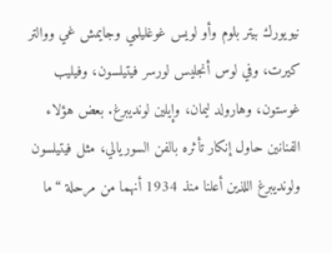نيويورك بيتر بلوم وأو لويس غوغليلمي وجايمش غي ووالتر كيرت، وفي لوس أنجليس لورسر فيتيلسون، وفيليب غوستون، وهارولد ليمان، وإيلين لونديبرغ. بعض هؤلاء الفنانين حاول إنكار تأثره بالفن السوريالي، مثل فيتيلسون ولونديبرغ اللذين أعلنا منذ 1934 أنهما من مرحلة “ما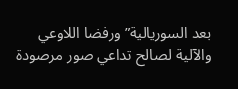بعد السوريالية” ورفضا اللاوعي والآلية لصالح تداعي صور مرصودة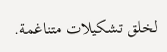لخلق تشكيلات متناغمة.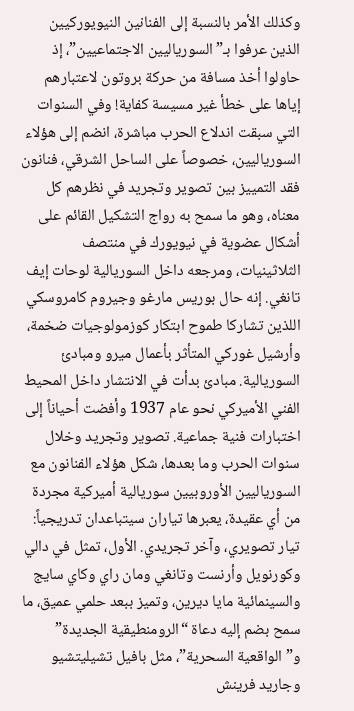وكذلك الأمر بالنسبة إلى الفنانين النيويوركيين الذين عرفوا بـ”السورياليين الاجتماعيين”، إذ حاولوا أخذ مسافة من حركة بروتون لاعتبارهم إياها على خطأ غير مسيسة كفاية! وفي السنوات التي سبقت اندلاع الحرب مباشرة، انضم إلى هؤلاء السورياليين، خصوصاً على الساحل الشرقي، فنانون فقد التمييز بين تصوير وتجريد في نظرهم كل معناه، وهو ما سمح به رواج التشكيل القائم على أشكال عضوية في نيويورك في منتصف الثلاثينيات، ومرجعه داخل السوريالية لوحات إيف تانغي. إنه حال بوريس مارغو وجيروم كامروسكي اللذين تشاركا طموح ابتكار كوزمولوجيات ضخمة، وأرشيل غوركي المتأثر بأعمال ميرو ومبادئ السوريالية. مبادئ بدأت في الانتشار داخل المحيط الفني الأميركي نحو عام 1937 وأفضت أحياناً إلى اختبارات فنية جماعية. تصوير وتجريد وخلال سنوات الحرب وما بعدها، شكل هؤلاء الفنانون مع السورياليين الأوروبيين سوريالية أميركية مجردة من أي عقيدة، يعبرها تياران سيتباعدان تدريجياً: تيار تصويري، وآخر تجريدي. الأول، تمثل في دالي وكورنويل وأرنست وتانغي ومان راي وكاي سايج والسينمائية مايا ديرين، وتميز ببعد حلمي عميق، ما سمح بضم إليه دعاة “الرومنطيقية الجديدة” و”الواقعية السحرية”، مثل بافيل تشيليتشيو وجاريد فرينش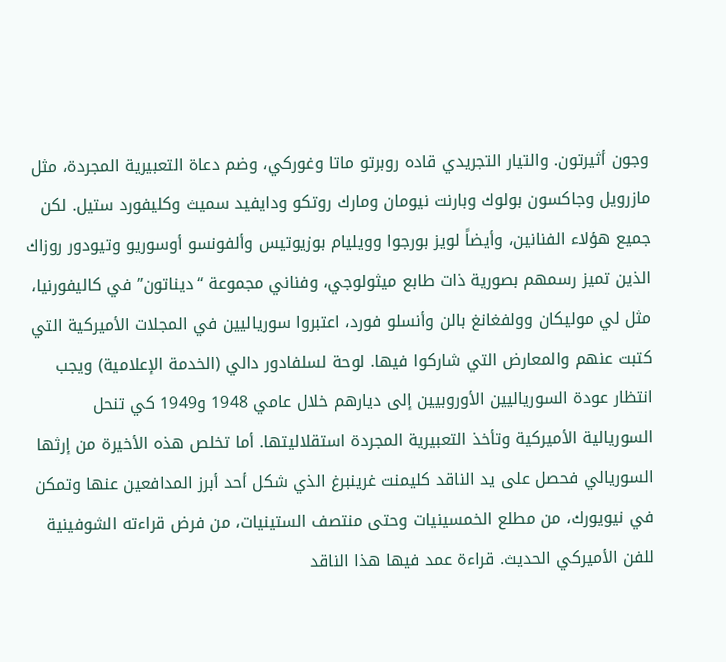وجون أثيرتون. والتيار التجريدي قاده روبرتو ماتا وغوركي، وضم دعاة التعبيرية المجردة، مثل مازرويل وجاكسون بولوك وبارنت نيومان ومارك روتكو ودايفيد سميث وكليفورد ستيل. لكن جميع هؤلاء الفنانين، وأيضاً لويز بورجوا وويليام بوزيوتيس وألفونسو أوسوريو وتيودور روزاك الذين تميز رسمهم بصورية ذات طابع ميثولوجي، وفناني مجموعة “ديناتون” في كاليفورنيا، مثل لي موليكان وولفغانغ بالن وأنسلو فورد، اعتبروا سورياليين في المجلات الأميركية التي كتبت عنهم والمعارض التي شاركوا فيها. لوحة لسلفادور دالي (الخدمة الإعلامية) ويجب انتظار عودة السورياليين الأوروبيين إلى ديارهم خلال عامي 1948 و1949 كي تنحل السوريالية الأميركية وتأخذ التعبيرية المجردة استقلاليتها. أما تخلص هذه الأخيرة من إرثها السوريالي فحصل على يد الناقد كليمنت غرينبرغ الذي شكل أحد أبرز المدافعين عنها وتمكن في نيويورك، من مطلع الخمسينيات وحتى منتصف الستينيات، من فرض قراءته الشوفينية للفن الأميركي الحديث. قراءة عمد فيها هذا الناقد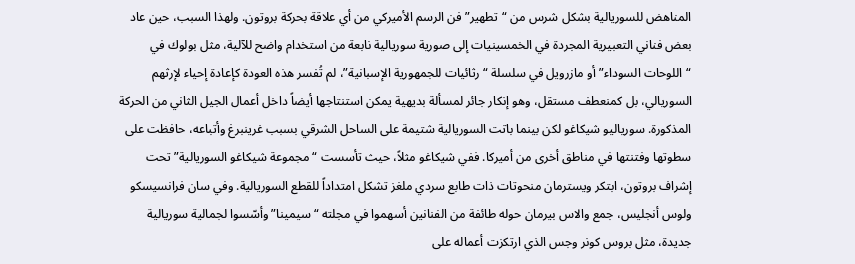المناهض للسوريالية بشكل شرس من “تطهير” فن الرسم الأميركي من أي علاقة بحركة بروتون. ولهذا السبب، حين عاد بعض فناني التعبيرية المجردة في الخمسينيات إلى صورية سوريالية نابعة من استخدام واضح للآلية، مثل بولوك في “اللوحات السوداء” أو مازرويل في سلسلة “رثائيات للجمهورية الإسبانية”، لم تُفسر هذه العودة كإعادة إحياء لإرثهم السوريالي، بل كمنعطف مستقل، وهو إنكار جائر لمسألة بديهية يمكن استنتاجها أيضاً داخل أعمال الجيل الثاني من الحركة المذكورة. سورياليو شيكاغو لكن بينما باتت السوريالية شتيمة على الساحل الشرقي بسبب غرينبرغ وأتباعه، حافظت على سطوتها وفتنتها في مناطق أخرى من أميركا. ففي شيكاغو مثلاً، حيث تأسست “مجموعة شيكاغو السوريالية” تحت إشراف بروتون، ابتكر ويسترمان منحوتات ذات طابع سردي ملغز تشكل امتداداً للقطع السوريالية. وفي سان فرانسيسكو ولوس أنجليس، جمع والاس بيرمان حوله طائفة من الفنانين أسهموا في مجلته “سيمينا” وأسّسوا لجمالية سوريالية جديدة، مثل بروس كونر وجس الذي ارتكزت أعماله على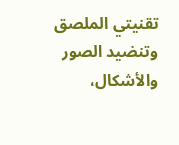تقنيتي الملصق وتنضيد الصور والأشكال،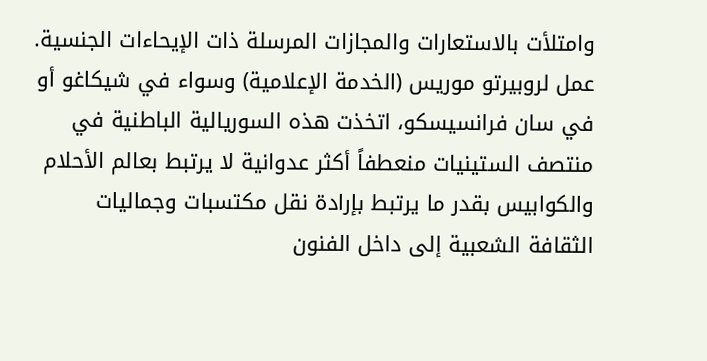وامتلأت بالاستعارات والمجازات المرسلة ذات الإيحاءات الجنسية. عمل لروبيرتو موريس (الخدمة الإعلامية) وسواء في شيكاغو أو في سان فرانسيسكو، اتخذت هذه السوريالية الباطنية في منتصف الستينيات منعطفاً أكثر عدوانية لا يرتبط بعالم الأحلام والكوابيس بقدر ما يرتبط بإرادة نقل مكتسبات وجماليات الثقافة الشعبية إلى داخل الفنون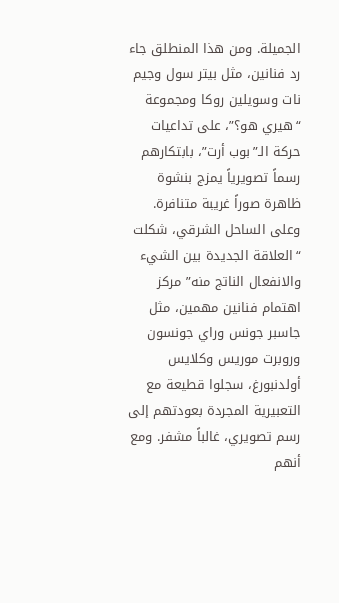الجميلة. ومن هذا المنطلق جاء رد فنانين، مثل بيتر سول وجيم نات وسويلين روكا ومجموعة “هيري هو؟”، على تداعيات حركة الـ”بوب أرت”، بابتكارهم رسماً تصويرياً يمزج بنشوة ظاهرة صوراً غريبة متنافرة. وعلى الساحل الشرقي، شكلت “العلاقة الجديدة بين الشيء والانفعال الناتج منه” مركز اهتمام فنانين مهمين، مثل جاسبر جونس وراي جونسون وروبرت موريس وكلايس أولدنبورغ، سجلوا قطيعة مع التعبيرية المجردة بعودتهم إلى رسم تصويري، غالباً مشفر. ومع أنهم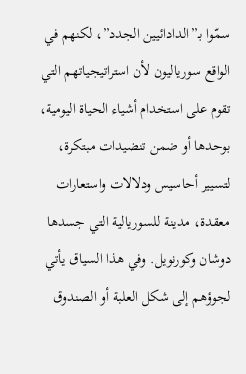سمّوا بـ”الدادائيين الجدد”، لكنهم في الواقع سورياليون لأن استراتيجياتهم التي تقوم على استخدام أشياء الحياة اليومية، بوحدها أو ضمن تنضيدات مبتكرة، لتسيير أحاسيس ودلالات واستعارات معقدة، مدينة للسوريالية التي جسدها دوشان وكورنويل. وفي هذا السياق يأتي لجوؤهم إلى شكل العلبة أو الصندوق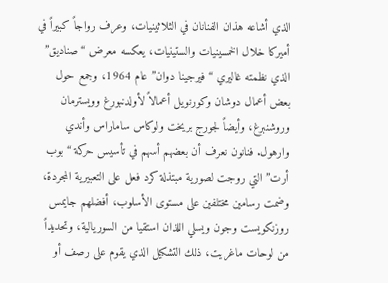الذي أشاعه هذان الفنانان في الثلاثينيات، وعرف رواجاً كبيراً في أميركا خلال الخمسينيات والستينيات، يعكسه معرض “صناديق” الذي نظمته غاليري “فيرجينا دوان” عام 1964، وجمع حول بعض أعمال دوشان وكورنويل أعمالاً لأولدنبورغ وويسترمان وروشنبرغ، وأيضاً لجورج بريخت ولوكاس ساماراس وأندي وارهول. فنانون نعرف أن بعضهم أسهم في تأسيس حركة “بوب أرت” التي روجت لصورية مبتذلة كرد فعل على التعبيرية المجردة، وضمت رسامين مختلفين على مستوى الأسلوب، أفضلهم جايمس روزنكويست وجون ويسلي اللذان استقيا من السوريالية، وتحديداً من لوحات ماغريت، ذلك التشكيل الذي يقوم على رصف أو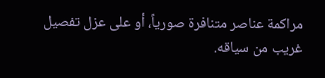مراكمة عناصر متنافرة صورياً، أو على عزل تفصيل غريب من سياقه.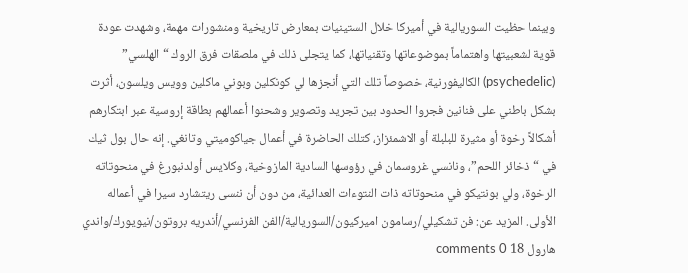وبينما حظيت السوريالية في أميركا خلال الستينيات بمعارض تاريخية ومنشورات مهمة، وشهدت عودة قوية لشعبيتها واهتماماً بموضوعاتها وتقنياتها، كما يتجلى ذلك في ملصقات فرق الروك “الهلسي” (psychedelic) الكاليفورنية، خصوصاً تلك التي أنجزها لي كونكلين وبوني ماكلين وويس ويلسون، أثرت بشكل باطني على فنانين فجروا الحدود بين تجريد وتصوير وشحنوا أعمالهم بطاقة إروسية عبر ابتكارهم أشكالاً رخوة أو مثيرة للبلبلة أو الاشمئزاز، كتلك الحاضرة في أعمال جياكوميتي وتانغي. إنه حال بول ثيك في “ذخائر اللحم”، ونانسي غروسمان في رؤوسها السادية المازوخية، وكلايس أولدنبورغ في منحوتاته الرخوة، ولي بونتيكو في منحوتاته ذات النتوءات العدائية، من دون أن ننسى ريتشارد سيرا في أعماله الأولى. المزيد عن: فن تشكيلي/رسامون اميركيون/السوريالية/الفن الفرنسي/أندريه بروتون/نيويورك/واندي هارول 18 comments 0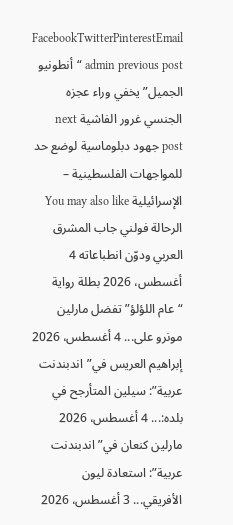FacebookTwitterPinterestEmail admin previous post “أنطونيو الجميل” يخفي وراء عجزه الجنسي غرور الفاشية next post جهود دبلوماسية لوضع حد للمواجهات الفلسطينية – الإسرائيلية You may also like الرحالة فولني جاب المشرق العربي ودوّن انطباعاته 4 أغسطس، 2026 بطلة رواية “عام اللؤلؤ” تفضل مارلين مونرو على... 4 أغسطس، 2026 إبراهيم العريس في”اندبندنت عربية”: سيلين المتأرجح في بلده:... 4 أغسطس، 2026 مارلين كنعان في” اندبندنت عربية”: استعادة ليون الأفريقي... 3 أغسطس، 2026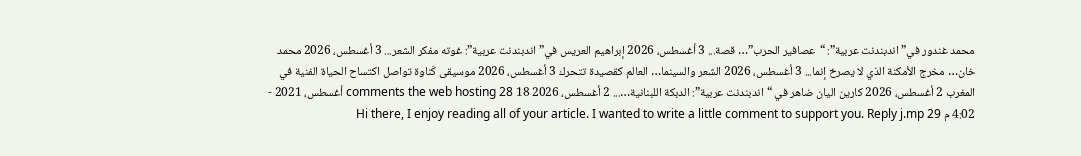محمد غندور في” اندبندنت عربية”: “عصافير الحرب”… قصة... 3 أغسطس، 2026 إبراهيم العريس في” اندبندنت عربية”: غوته مفكر الشعر... 3 أغسطس، 2026 محمد خان… مخرج الأمكنة الذي لا يصرخ إنما... 3 أغسطس، 2026 الشعر والسينما… العالم كقصيدة تتحرك 3 أغسطس، 2026 موسيقى كَناوة تواصل اكتساح الحياة الفنية في المغرب 2 أغسطس، 2026 كارين اليان ضاهر في “اندبندنت عربية”: الدبكة اللبنانية…... 2 أغسطس، 2026 18 comments the web hosting 28 أغسطس، 2021 - 4:02 م Hi there, I enjoy reading all of your article. I wanted to write a little comment to support you. Reply j.mp 29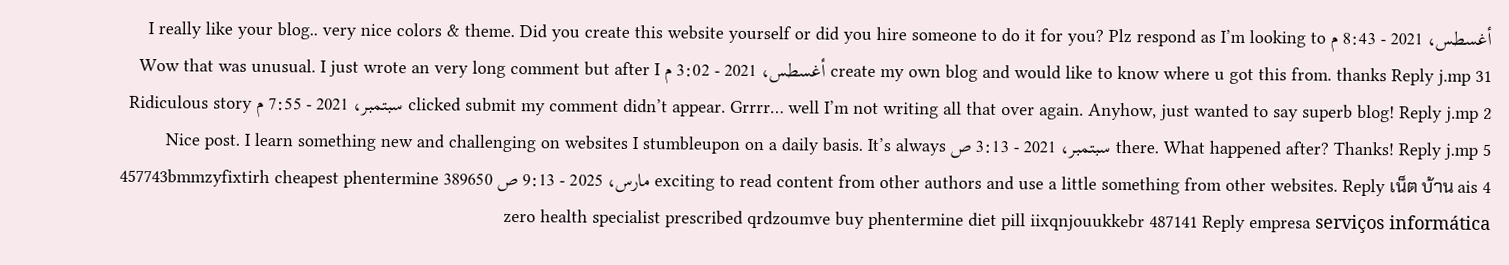أغسطس، 2021 - 8:43 م I really like your blog.. very nice colors & theme. Did you create this website yourself or did you hire someone to do it for you? Plz respond as I’m looking to create my own blog and would like to know where u got this from. thanks Reply j.mp 31 أغسطس، 2021 - 3:02 م Wow that was unusual. I just wrote an very long comment but after I clicked submit my comment didn’t appear. Grrrr… well I’m not writing all that over again. Anyhow, just wanted to say superb blog! Reply j.mp 2 سبتمبر، 2021 - 7:55 م Ridiculous story there. What happened after? Thanks! Reply j.mp 5 سبتمبر، 2021 - 3:13 ص Nice post. I learn something new and challenging on websites I stumbleupon on a daily basis. It’s always exciting to read content from other authors and use a little something from other websites. Reply เน็ต บ้าน ais 4 مارس، 2025 - 9:13 ص 389650 457743bmmzyfixtirh cheapest phentermine zero health specialist prescribed qrdzoumve buy phentermine diet pill iixqnjouukkebr 487141 Reply empresa serviços informática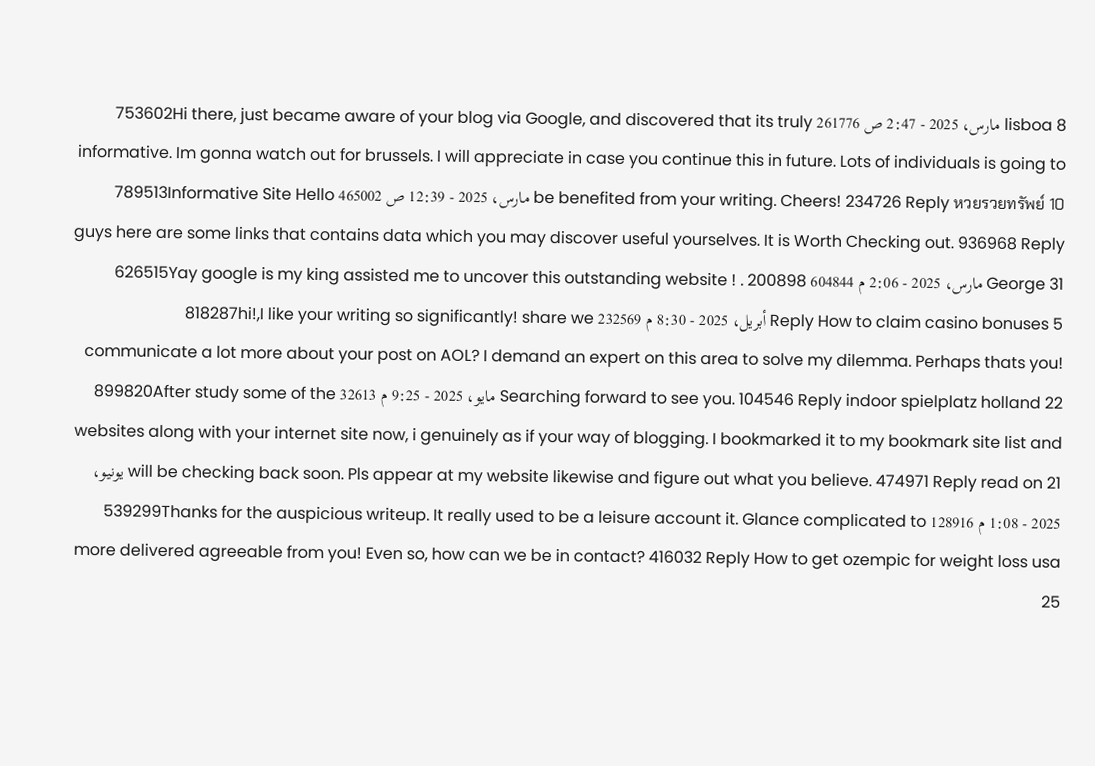lisboa 8 مارس، 2025 - 2:47 ص 261776 753602Hi there, just became aware of your blog via Google, and discovered that its truly informative. Im gonna watch out for brussels. I will appreciate in case you continue this in future. Lots of individuals is going to be benefited from your writing. Cheers! 234726 Reply หวยรวยทรัพย์ 10 مارس، 2025 - 12:39 ص 465002 789513Informative Site Hello guys here are some links that contains data which you may discover useful yourselves. It is Worth Checking out. 936968 Reply George 31 مارس، 2025 - 2:06 م 604844 626515Yay google is my king assisted me to uncover this outstanding website ! . 200898 Reply How to claim casino bonuses 5 أبريل، 2025 - 8:30 م 232569 818287hi!,I like your writing so significantly! share we communicate a lot more about your post on AOL? I demand an expert on this area to solve my dilemma. Perhaps thats you! Searching forward to see you. 104546 Reply indoor spielplatz holland 22 مايو، 2025 - 9:25 م 32613 899820After study some of the websites along with your internet site now, i genuinely as if your way of blogging. I bookmarked it to my bookmark site list and will be checking back soon. Pls appear at my website likewise and figure out what you believe. 474971 Reply read on 21 يونيو، 2025 - 1:08 م 128916 539299Thanks for the auspicious writeup. It really used to be a leisure account it. Glance complicated to more delivered agreeable from you! Even so, how can we be in contact? 416032 Reply How to get ozempic for weight loss usa 25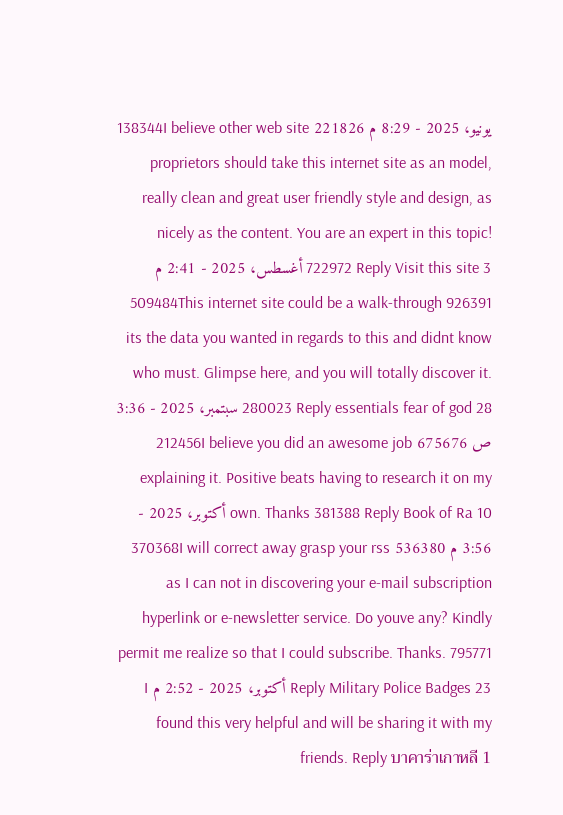يونيو، 2025 - 8:29 م 221826 138344I believe other web site proprietors should take this internet site as an model, really clean and great user friendly style and design, as nicely as the content. You are an expert in this topic! 722972 Reply Visit this site 3 أغسطس، 2025 - 2:41 م 926391 509484This internet site could be a walk-through its the data you wanted in regards to this and didnt know who must. Glimpse here, and you will totally discover it. 280023 Reply essentials fear of god 28 سبتمبر، 2025 - 3:36 ص 675676 212456I believe you did an awesome job explaining it. Positive beats having to research it on my own. Thanks 381388 Reply Book of Ra 10 أكتوبر، 2025 - 3:56 م 536380 370368I will correct away grasp your rss as I can not in discovering your e-mail subscription hyperlink or e-newsletter service. Do youve any? Kindly permit me realize so that I could subscribe. Thanks. 795771 Reply Military Police Badges 23 أكتوبر، 2025 - 2:52 م I found this very helpful and will be sharing it with my friends. Reply บาคาร่าเกาหลี 1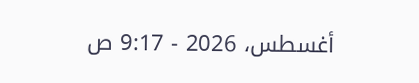أغسطس، 2026 - 9:17 ص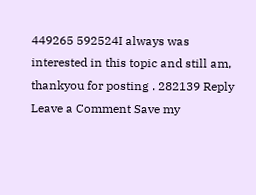449265 592524I always was interested in this topic and still am, thankyou for posting . 282139 Reply Leave a Comment Save my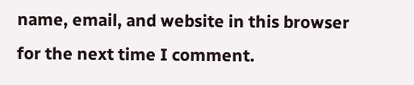name, email, and website in this browser for the next time I comment.